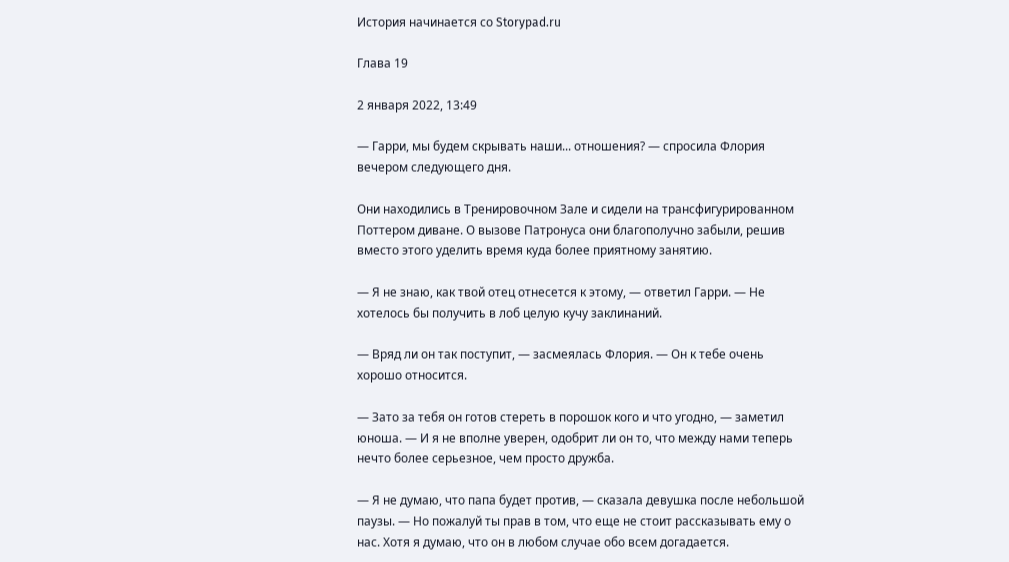История начинается со Storypad.ru

Глава 19

2 января 2022, 13:49

— Гарри, мы будем скрывать наши... отношения? — спросила Флория вечером следующего дня.

Они находились в Тренировочном Зале и сидели на трансфигурированном Поттером диване. О вызове Патронуса они благополучно забыли, решив вместо этого уделить время куда более приятному занятию.

— Я не знаю, как твой отец отнесется к этому, — ответил Гарри. — Не хотелось бы получить в лоб целую кучу заклинаний.

— Вряд ли он так поступит, — засмеялась Флория. — Он к тебе очень хорошо относится.

— Зато за тебя он готов стереть в порошок кого и что угодно, — заметил юноша. — И я не вполне уверен, одобрит ли он то, что между нами теперь нечто более серьезное, чем просто дружба.

— Я не думаю, что папа будет против, — сказала девушка после небольшой паузы. — Но пожалуй ты прав в том, что еще не стоит рассказывать ему о нас. Хотя я думаю, что он в любом случае обо всем догадается.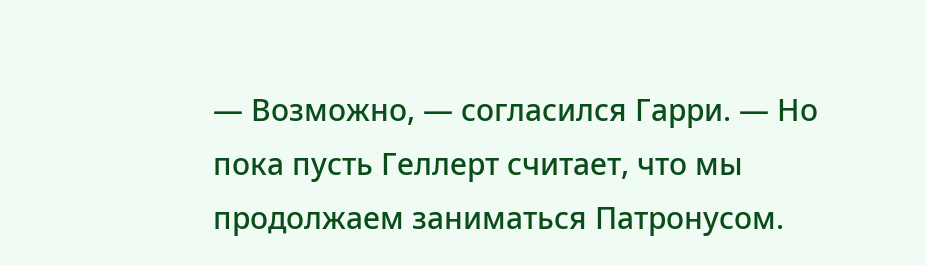— Возможно, — согласился Гарри. — Но пока пусть Геллерт считает, что мы продолжаем заниматься Патронусом.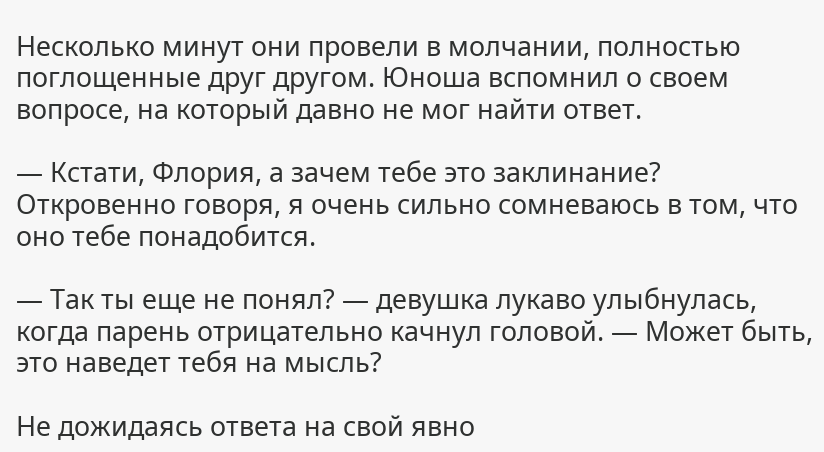Несколько минут они провели в молчании, полностью поглощенные друг другом. Юноша вспомнил о своем вопросе, на который давно не мог найти ответ.

— Кстати, Флория, а зачем тебе это заклинание? Откровенно говоря, я очень сильно сомневаюсь в том, что оно тебе понадобится.

— Так ты еще не понял? — девушка лукаво улыбнулась, когда парень отрицательно качнул головой. — Может быть, это наведет тебя на мысль?

Не дожидаясь ответа на свой явно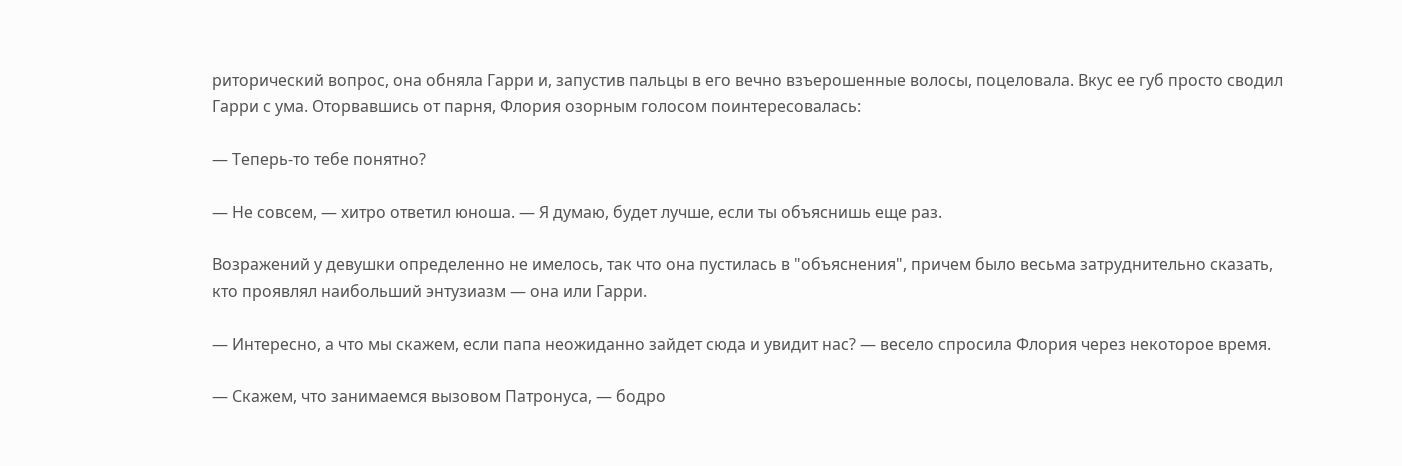риторический вопрос, она обняла Гарри и, запустив пальцы в его вечно взъерошенные волосы, поцеловала. Вкус ее губ просто сводил Гарри с ума. Оторвавшись от парня, Флория озорным голосом поинтересовалась:

— Теперь-то тебе понятно?

— Не совсем, — хитро ответил юноша. — Я думаю, будет лучше, если ты объяснишь еще раз.

Возражений у девушки определенно не имелось, так что она пустилась в "объяснения", причем было весьма затруднительно сказать, кто проявлял наибольший энтузиазм — она или Гарри.

— Интересно, а что мы скажем, если папа неожиданно зайдет сюда и увидит нас? — весело спросила Флория через некоторое время.

— Скажем, что занимаемся вызовом Патронуса, — бодро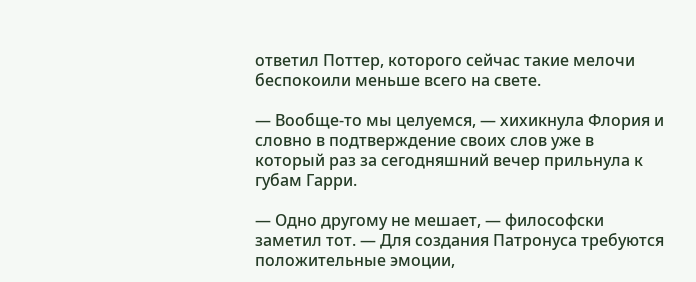ответил Поттер, которого сейчас такие мелочи беспокоили меньше всего на свете.

— Вообще-то мы целуемся, — хихикнула Флория и словно в подтверждение своих слов уже в который раз за сегодняшний вечер прильнула к губам Гарри.

— Одно другому не мешает, — философски заметил тот. — Для создания Патронуса требуются положительные эмоции,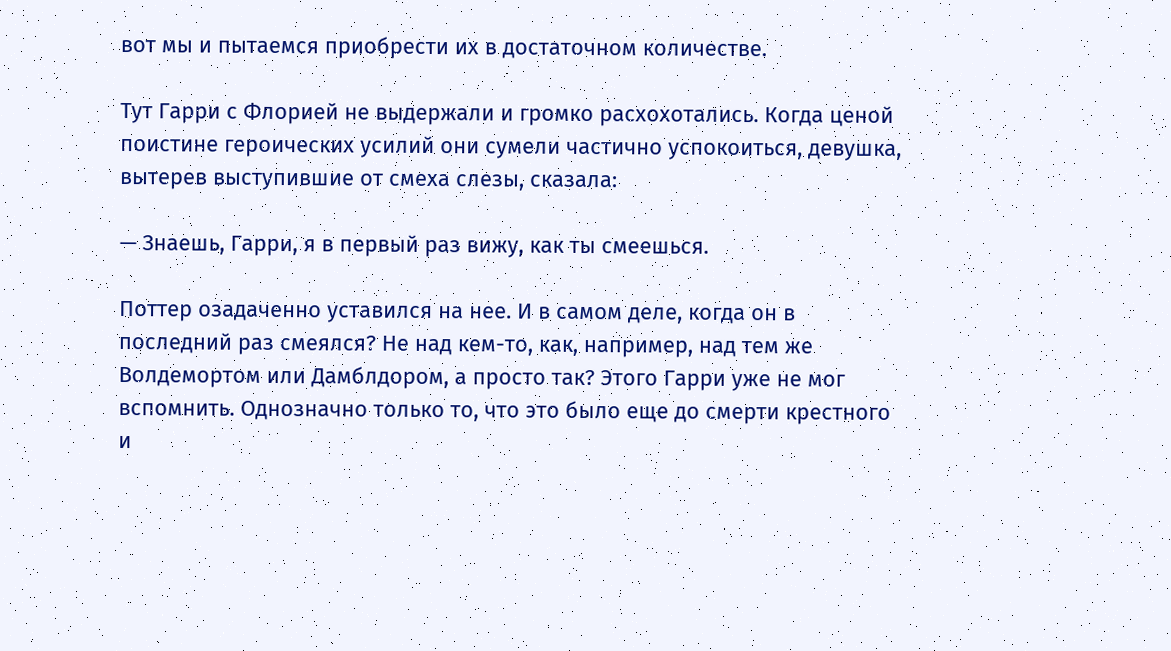вот мы и пытаемся приобрести их в достаточном количестве.

Тут Гарри с Флорией не выдержали и громко расхохотались. Когда ценой поистине героических усилий они сумели частично успокоиться, девушка, вытерев выступившие от смеха слезы, сказала:

— Знаешь, Гарри, я в первый раз вижу, как ты смеешься.

Поттер озадаченно уставился на нее. И в самом деле, когда он в последний раз смеялся? Не над кем-то, как, например, над тем же Волдемортом или Дамблдором, а просто так? Этого Гарри уже не мог вспомнить. Однозначно только то, что это было еще до смерти крестного и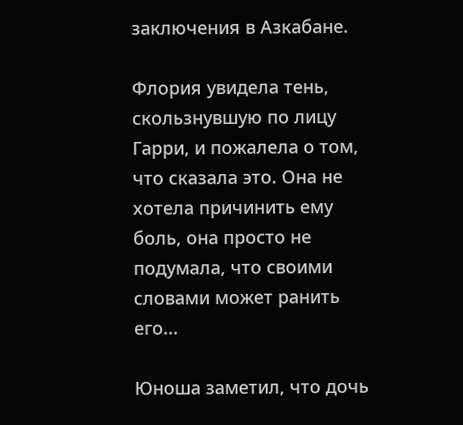заключения в Азкабане.

Флория увидела тень, скользнувшую по лицу Гарри, и пожалела о том, что сказала это. Она не хотела причинить ему боль, она просто не подумала, что своими словами может ранить его...

Юноша заметил, что дочь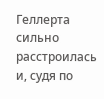Геллерта сильно расстроилась и, судя по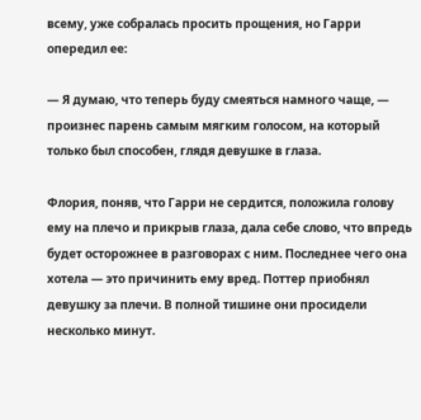всему, уже собралась просить прощения, но Гарри опередил ее:

— Я думаю, что теперь буду смеяться намного чаще, — произнес парень самым мягким голосом, на который только был способен, глядя девушке в глаза.

Флория, поняв, что Гарри не сердится, положила голову ему на плечо и прикрыв глаза, дала себе слово, что впредь будет осторожнее в разговорах с ним. Последнее чего она хотела — это причинить ему вред. Поттер приобнял девушку за плечи. В полной тишине они просидели несколько минут.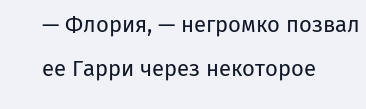— Флория, — негромко позвал ее Гарри через некоторое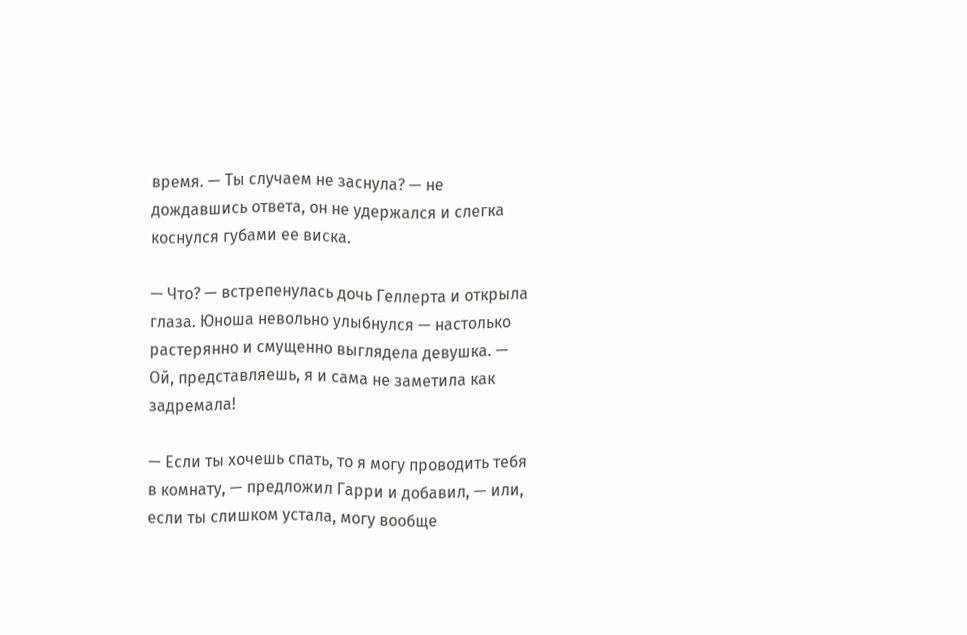время. — Ты случаем не заснула? — не дождавшись ответа, он не удержался и слегка коснулся губами ее виска.

— Что? — встрепенулась дочь Геллерта и открыла глаза. Юноша невольно улыбнулся — настолько растерянно и смущенно выглядела девушка. — Ой, представляешь, я и сама не заметила как задремала!

— Если ты хочешь спать, то я могу проводить тебя в комнату, — предложил Гарри и добавил, — или, если ты слишком устала, могу вообще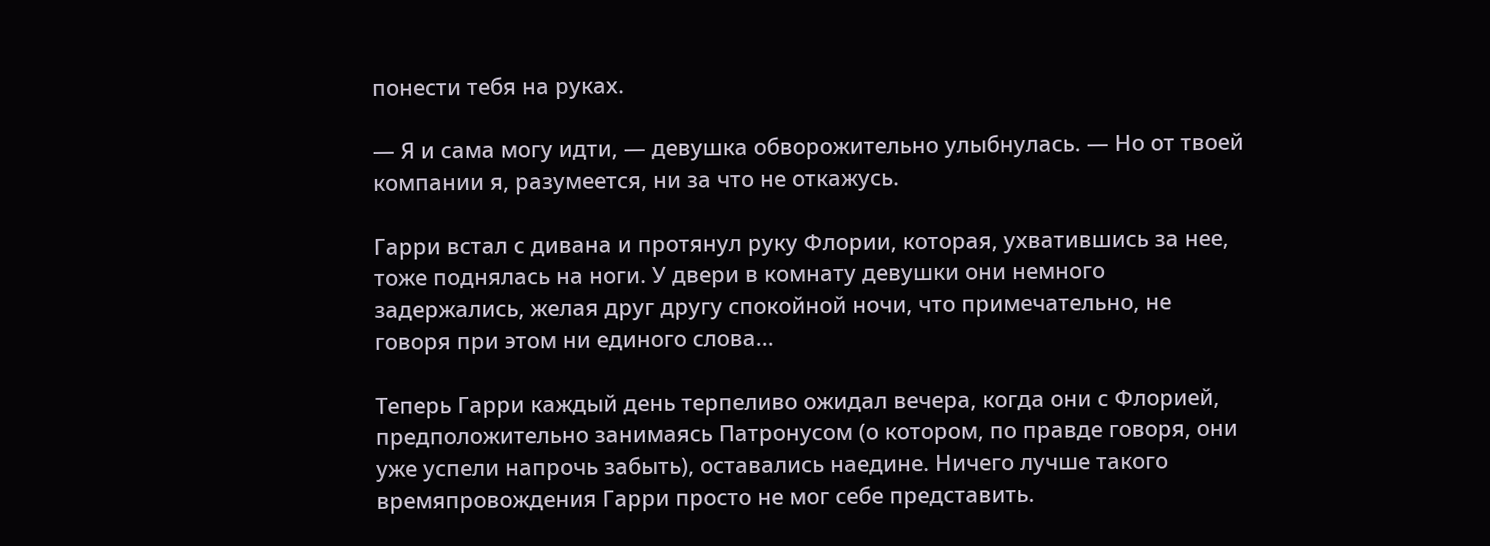понести тебя на руках.

— Я и сама могу идти, — девушка обворожительно улыбнулась. — Но от твоей компании я, разумеется, ни за что не откажусь.

Гарри встал с дивана и протянул руку Флории, которая, ухватившись за нее, тоже поднялась на ноги. У двери в комнату девушки они немного задержались, желая друг другу спокойной ночи, что примечательно, не говоря при этом ни единого слова...

Теперь Гарри каждый день терпеливо ожидал вечера, когда они с Флорией, предположительно занимаясь Патронусом (о котором, по правде говоря, они уже успели напрочь забыть), оставались наедине. Ничего лучше такого времяпровождения Гарри просто не мог себе представить.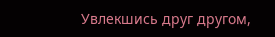Увлекшись друг другом,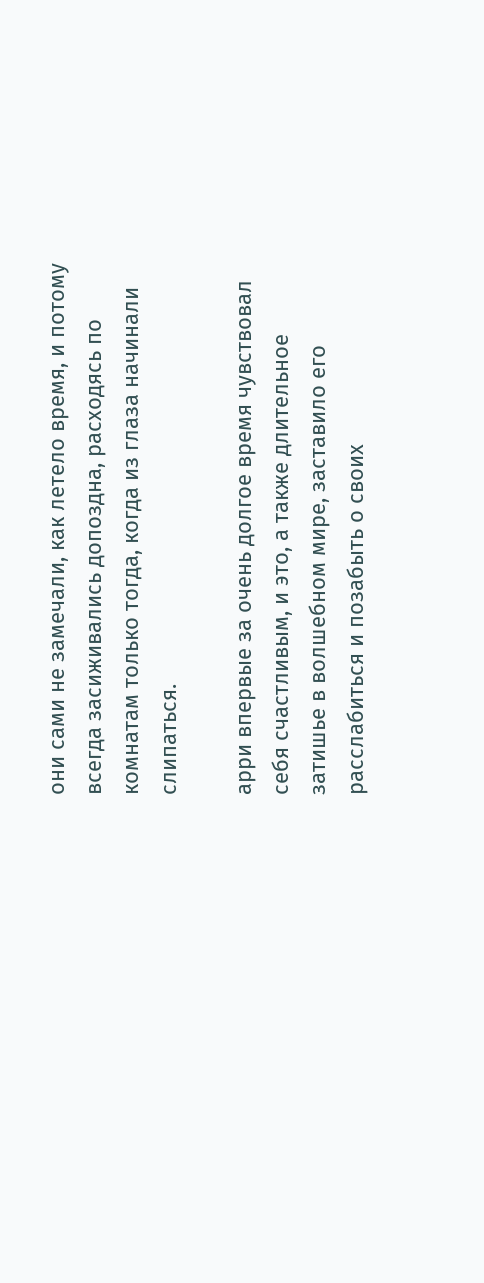они сами не замечали, как летело время, и потому всегда засиживались допоздна, расходясь по комнатам только тогда, когда из глаза начинали слипаться.

арри впервые за очень долгое время чувствовал себя счастливым, и это, а также длительное затишье в волшебном мире, заставило его расслабиться и позабыть о своих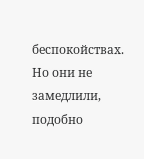беспокойствах. Но они не замедлили, подобно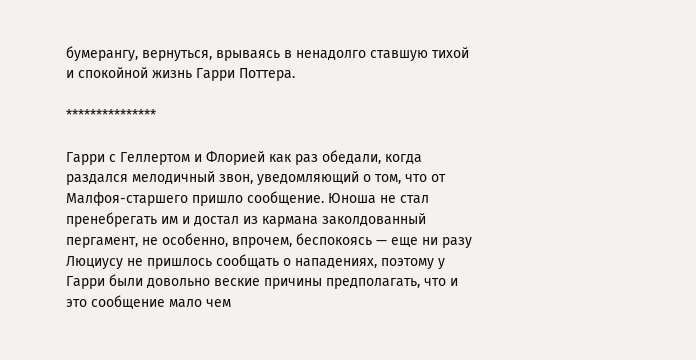бумерангу, вернуться, врываясь в ненадолго ставшую тихой и спокойной жизнь Гарри Поттера.

***************

Гарри с Геллертом и Флорией как раз обедали, когда раздался мелодичный звон, уведомляющий о том, что от Малфоя-старшего пришло сообщение. Юноша не стал пренебрегать им и достал из кармана заколдованный пергамент, не особенно, впрочем, беспокоясь — еще ни разу Люциусу не пришлось сообщать о нападениях, поэтому у Гарри были довольно веские причины предполагать, что и это сообщение мало чем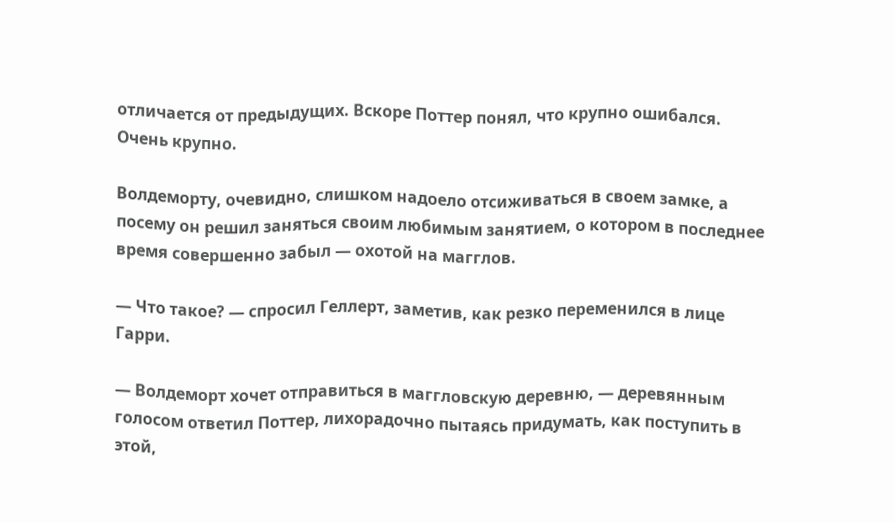отличается от предыдущих. Вскоре Поттер понял, что крупно ошибался. Очень крупно.

Волдеморту, очевидно, слишком надоело отсиживаться в своем замке, а посему он решил заняться своим любимым занятием, о котором в последнее время совершенно забыл — охотой на магглов.

— Что такое? — спросил Геллерт, заметив, как резко переменился в лице Гарри.

— Волдеморт хочет отправиться в маггловскую деревню, — деревянным голосом ответил Поттер, лихорадочно пытаясь придумать, как поступить в этой,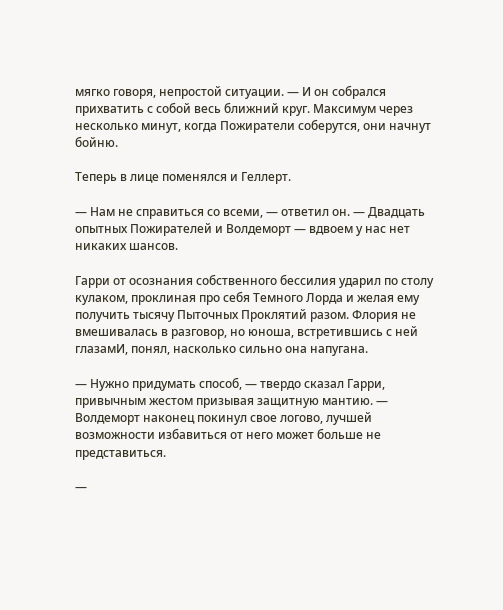мягко говоря, непростой ситуации. — И он собрался прихватить с собой весь ближний круг. Максимум через несколько минут, когда Пожиратели соберутся, они начнут бойню.

Теперь в лице поменялся и Геллерт.

— Нам не справиться со всеми, — ответил он. — Двадцать опытных Пожирателей и Волдеморт — вдвоем у нас нет никаких шансов.

Гарри от осознания собственного бессилия ударил по столу кулаком, проклиная про себя Темного Лорда и желая ему получить тысячу Пыточных Проклятий разом. Флория не вмешивалась в разговор, но юноша, встретившись с ней глазамИ, понял, насколько сильно она напугана.

— Нужно придумать способ, — твердо сказал Гарри, привычным жестом призывая защитную мантию. — Волдеморт наконец покинул свое логово, лучшей возможности избавиться от него может больше не представиться.

—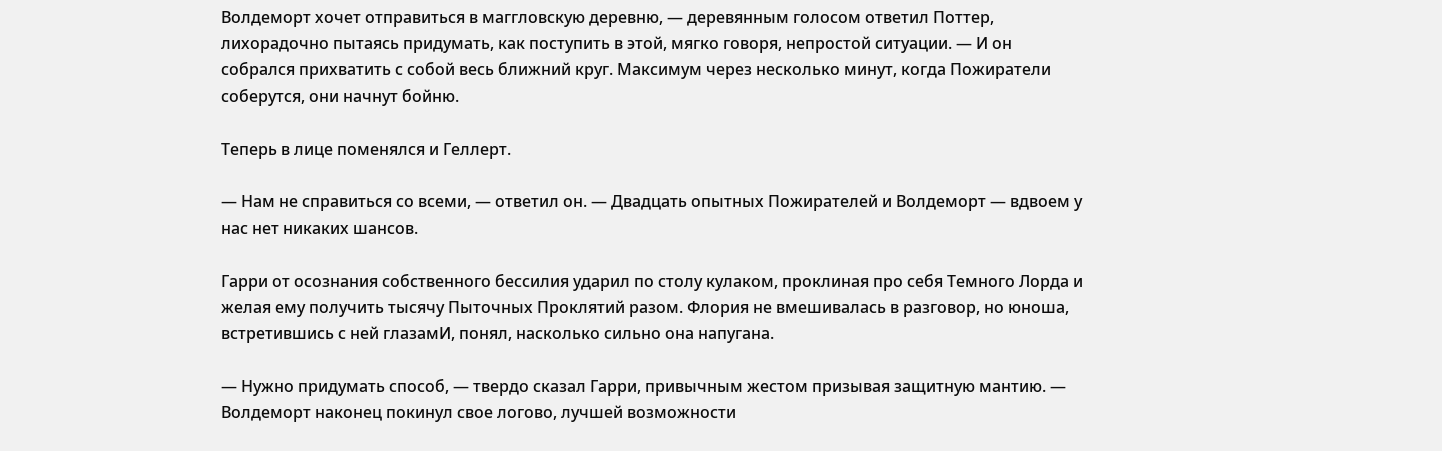Волдеморт хочет отправиться в маггловскую деревню, — деревянным голосом ответил Поттер, лихорадочно пытаясь придумать, как поступить в этой, мягко говоря, непростой ситуации. — И он собрался прихватить с собой весь ближний круг. Максимум через несколько минут, когда Пожиратели соберутся, они начнут бойню.

Теперь в лице поменялся и Геллерт.

— Нам не справиться со всеми, — ответил он. — Двадцать опытных Пожирателей и Волдеморт — вдвоем у нас нет никаких шансов.

Гарри от осознания собственного бессилия ударил по столу кулаком, проклиная про себя Темного Лорда и желая ему получить тысячу Пыточных Проклятий разом. Флория не вмешивалась в разговор, но юноша, встретившись с ней глазамИ, понял, насколько сильно она напугана.

— Нужно придумать способ, — твердо сказал Гарри, привычным жестом призывая защитную мантию. — Волдеморт наконец покинул свое логово, лучшей возможности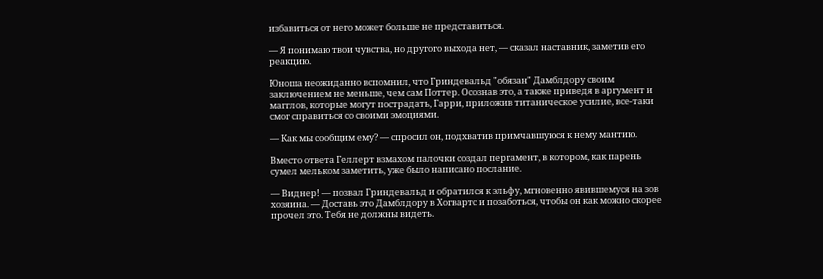избавиться от него может больше не представиться.

— Я понимаю твои чувства, но другого выхода нет, — сказал наставник, заметив его реакцию.

Юноша неожиданно вспомнил, что Гриндевальд "обязан" Дамблдору своим заключением не меньше, чем сам Поттер. Осознав это, а также приведя в аргумент и магглов, которые могут пострадать, Гарри, приложив титаническое усилие, все-таки смог справиться со своими эмоциями.

— Как мы сообщим ему? — спросил он, подхватив примчавшуюся к нему мантию.

Вместо ответа Геллерт взмахом палочки создал пергамент, в котором, как парень сумел мельком заметить, уже было написано послание.

— Виднер! — позвал Гриндевальд и обратился к эльфу, мгновенно явившемуся на зов хозяина. — Доставь это Дамблдору в Хогвартс и позаботься, чтобы он как можно скорее прочел это. Тебя не должны видеть.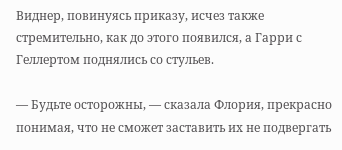Виднер, повинуясь приказу, исчез также стремительно, как до этого появился, а Гарри с Геллертом поднялись со стульев.

— Будьте осторожны, — сказала Флория, прекрасно понимая, что не сможет заставить их не подвергать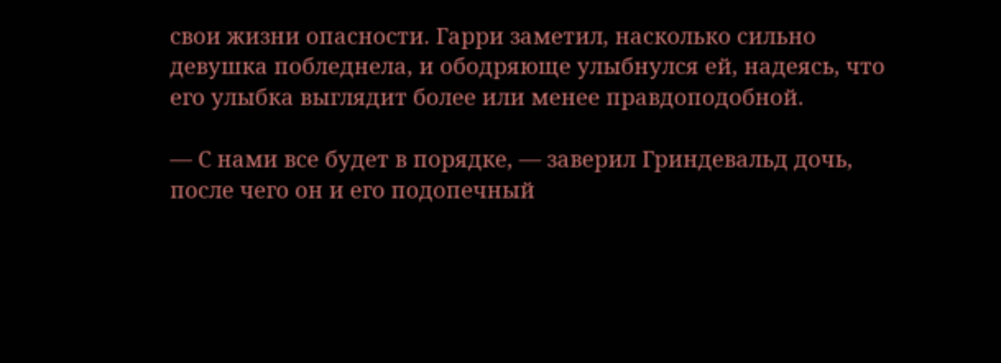свои жизни опасности. Гарри заметил, насколько сильно девушка побледнела, и ободряюще улыбнулся ей, надеясь, что его улыбка выглядит более или менее правдоподобной.

— С нами все будет в порядке, — заверил Гриндевальд дочь, после чего он и его подопечный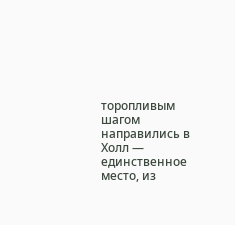торопливым шагом направились в Холл — единственное место, из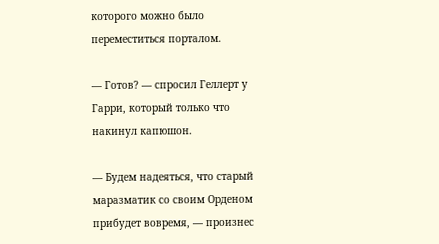которого можно было переместиться порталом.

— Готов? — спросил Геллерт у Гарри, который только что накинул капюшон.

— Будем надеяться, что старый маразматик со своим Орденом прибудет вовремя, — произнес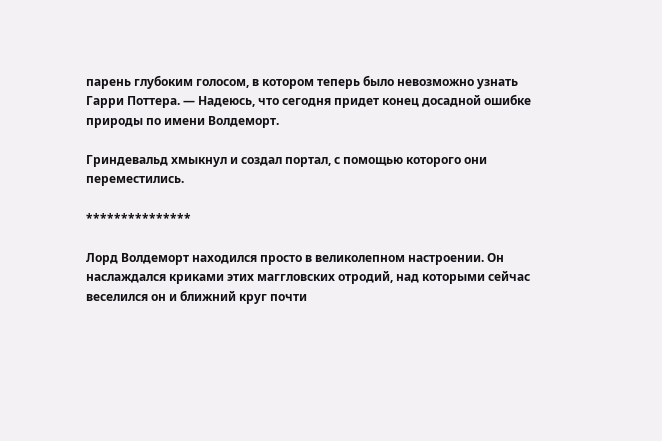парень глубоким голосом, в котором теперь было невозможно узнать Гарри Поттера. — Надеюсь, что сегодня придет конец досадной ошибке природы по имени Волдеморт.

Гриндевальд хмыкнул и создал портал, с помощью которого они переместились.

***************

Лорд Волдеморт находился просто в великолепном настроении. Он наслаждался криками этих маггловских отродий, над которыми сейчас веселился он и ближний круг почти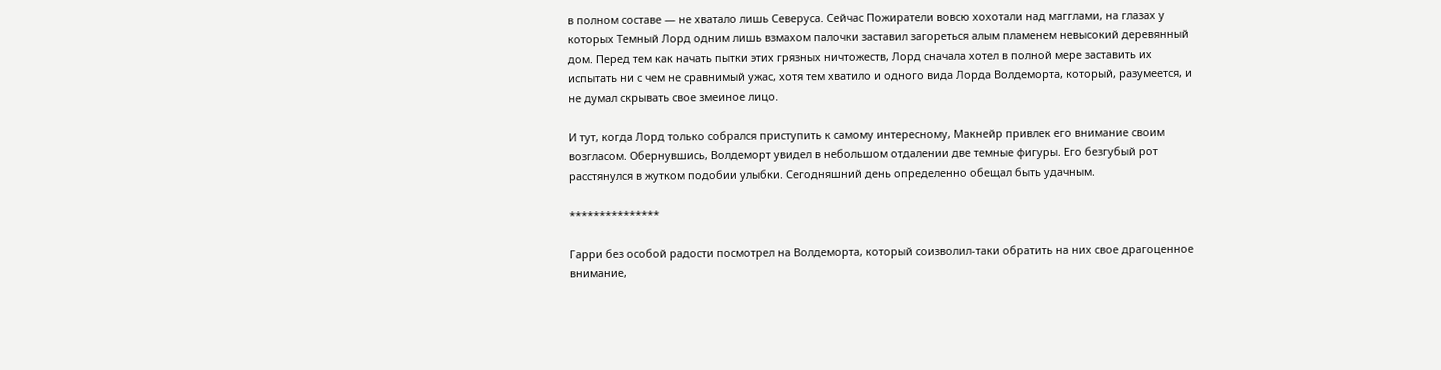в полном составе — не хватало лишь Северуса. Сейчас Пожиратели вовсю хохотали над магглами, на глазах у которых Темный Лорд одним лишь взмахом палочки заставил загореться алым пламенем невысокий деревянный дом. Перед тем как начать пытки этих грязных ничтожеств, Лорд сначала хотел в полной мере заставить их испытать ни с чем не сравнимый ужас, хотя тем хватило и одного вида Лорда Волдеморта, который, разумеется, и не думал скрывать свое змеиное лицо.

И тут, когда Лорд только собрался приступить к самому интересному, Макнейр привлек его внимание своим возгласом. Обернувшись, Волдеморт увидел в небольшом отдалении две темные фигуры. Его безгубый рот расстянулся в жутком подобии улыбки. Сегодняшний день определенно обещал быть удачным.

***************

Гарри без особой радости посмотрел на Волдеморта, который соизволил-таки обратить на них свое драгоценное внимание,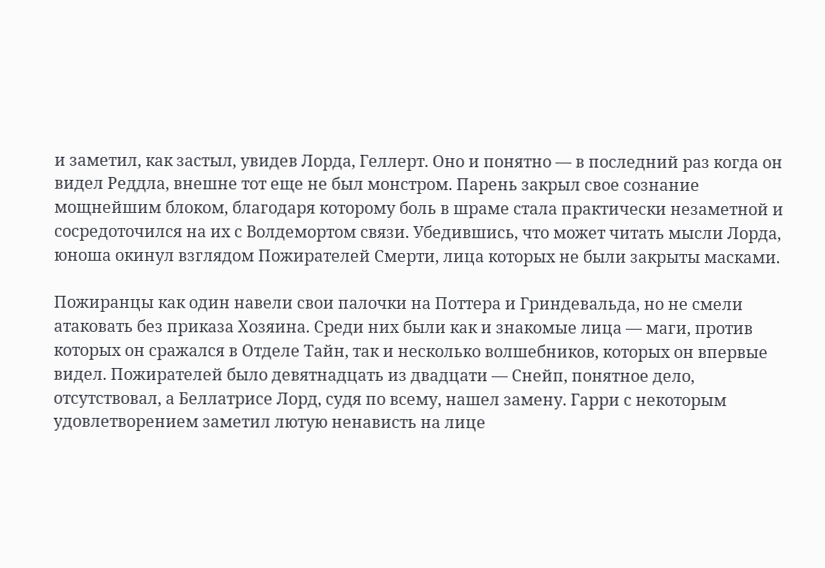и заметил, как застыл, увидев Лорда, Геллерт. Оно и понятно — в последний раз когда он видел Реддла, внешне тот еще не был монстром. Парень закрыл свое сознание мощнейшим блоком, благодаря которому боль в шраме стала практически незаметной и сосредоточился на их с Волдемортом связи. Убедившись, что может читать мысли Лорда, юноша окинул взглядом Пожирателей Смерти, лица которых не были закрыты масками.

Пожиранцы как один навели свои палочки на Поттера и Гриндевальда, но не смели атаковать без приказа Хозяина. Среди них были как и знакомые лица — маги, против которых он сражался в Отделе Тайн, так и несколько волшебников, которых он впервые видел. Пожирателей было девятнадцать из двадцати — Снейп, понятное дело, отсутствовал, а Беллатрисе Лорд, судя по всему, нашел замену. Гарри с некоторым удовлетворением заметил лютую ненависть на лице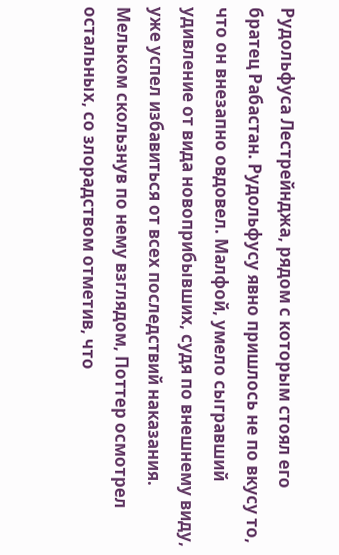Рудольфуса Лестрейнджа, рядом с которым стоял его братец Рабастан. Рудольфусу явно пришлось не по вкусу то, что он внезапно овдовел. Малфой, умело сыгравший удивление от вида новоприбывших, судя по внешнему виду, уже успел избавиться от всех последствий наказания. Мельком скользнув по нему взглядом, Поттер осмотрел остальных, со злорадством отметив, что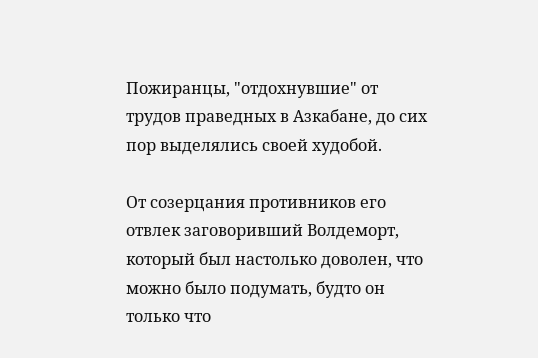Пожиранцы, "отдохнувшие" от трудов праведных в Азкабане, до сих пор выделялись своей худобой.

От созерцания противников его отвлек заговоривший Волдеморт, который был настолько доволен, что можно было подумать, будто он только что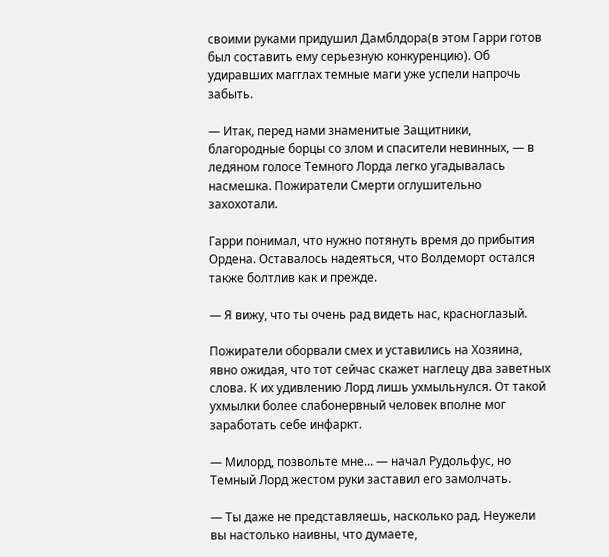своими руками придушил Дамблдора(в этом Гарри готов был составить ему серьезную конкуренцию). Об удиравших магглах темные маги уже успели напрочь забыть.

— Итак, перед нами знаменитые Защитники, благородные борцы со злом и спасители невинных, — в ледяном голосе Темного Лорда легко угадывалась насмешка. Пожиратели Смерти оглушительно захохотали.

Гарри понимал, что нужно потянуть время до прибытия Ордена. Оставалось надеяться, что Волдеморт остался также болтлив как и прежде.

— Я вижу, что ты очень рад видеть нас, красноглазый.

Пожиратели оборвали смех и уставились на Хозяина, явно ожидая, что тот сейчас скажет наглецу два заветных слова. К их удивлению Лорд лишь ухмыльнулся. От такой ухмылки более слабонервный человек вполне мог заработать себе инфаркт.

— Милорд, позвольте мне... — начал Рудольфус, но Темный Лорд жестом руки заставил его замолчать.

— Ты даже не представляешь, насколько рад. Неужели вы настолько наивны, что думаете,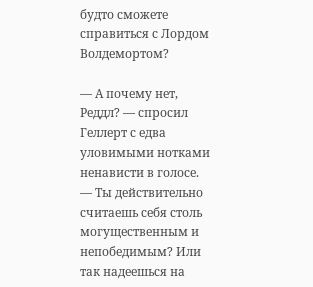будто сможете справиться с Лордом Волдемортом?

— А почему нет, Реддл? — спросил Геллерт с едва уловимыми нотками ненависти в голосе. — Ты действительно считаешь себя столь могущественным и непобедимым? Или так надеешься на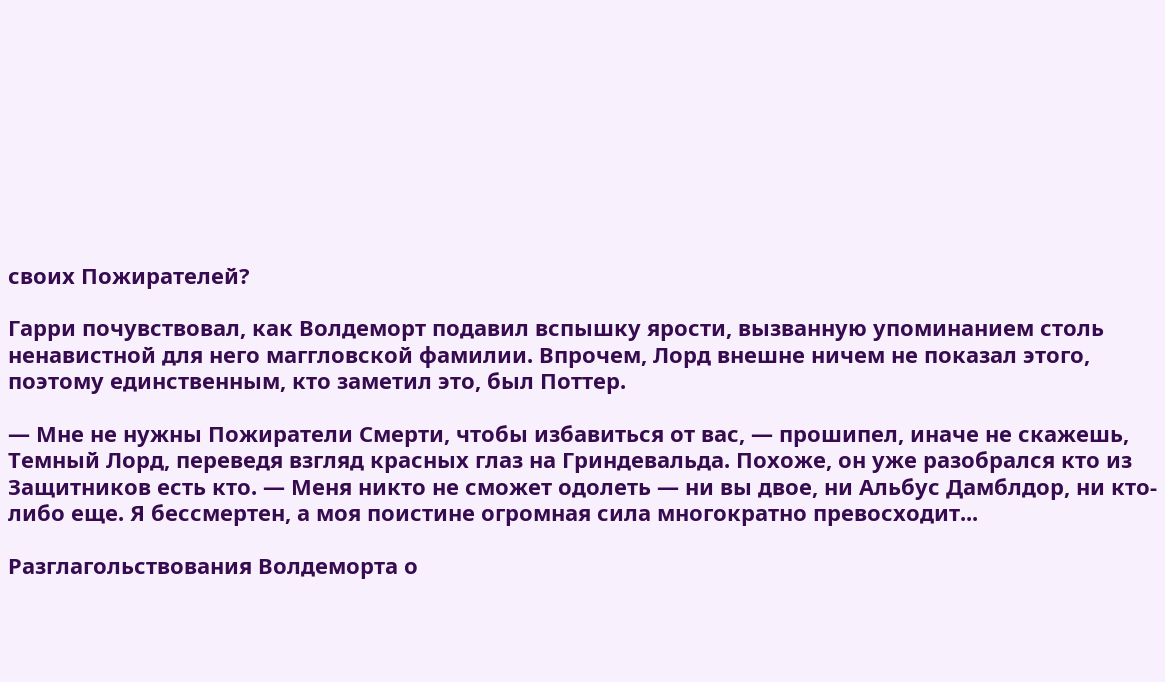своих Пожирателей?

Гарри почувствовал, как Волдеморт подавил вспышку ярости, вызванную упоминанием столь ненавистной для него маггловской фамилии. Впрочем, Лорд внешне ничем не показал этого, поэтому единственным, кто заметил это, был Поттер.

— Мне не нужны Пожиратели Смерти, чтобы избавиться от вас, — прошипел, иначе не скажешь, Темный Лорд, переведя взгляд красных глаз на Гриндевальда. Похоже, он уже разобрался кто из Защитников есть кто. — Меня никто не сможет одолеть — ни вы двое, ни Альбус Дамблдор, ни кто-либо еще. Я бессмертен, а моя поистине огромная сила многократно превосходит...

Разглагольствования Волдеморта о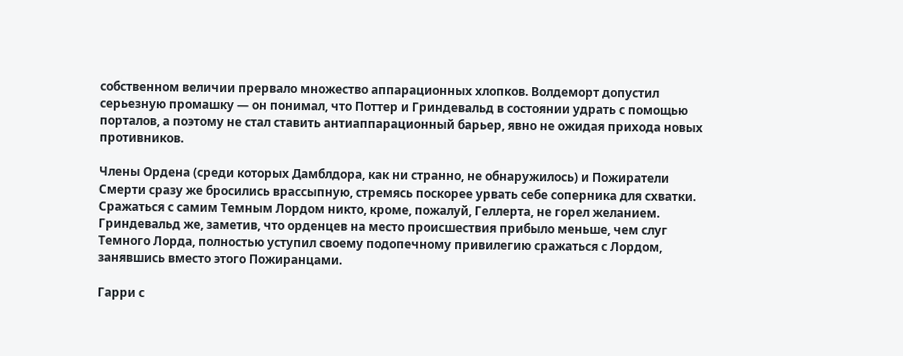собственном величии прервало множество аппарационных хлопков. Волдеморт допустил серьезную промашку — он понимал, что Поттер и Гриндевальд в состоянии удрать с помощью порталов, а поэтому не стал ставить антиаппарационный барьер, явно не ожидая прихода новых противников.

Члены Ордена (среди которых Дамблдора, как ни странно, не обнаружилось) и Пожиратели Смерти сразу же бросились врассыпную, стремясь поскорее урвать себе соперника для схватки. Сражаться с самим Темным Лордом никто, кроме, пожалуй, Геллерта, не горел желанием. Гриндевальд же, заметив, что орденцев на место происшествия прибыло меньше, чем слуг Темного Лорда, полностью уступил своему подопечному привилегию сражаться с Лордом, занявшись вместо этого Пожиранцами.

Гарри с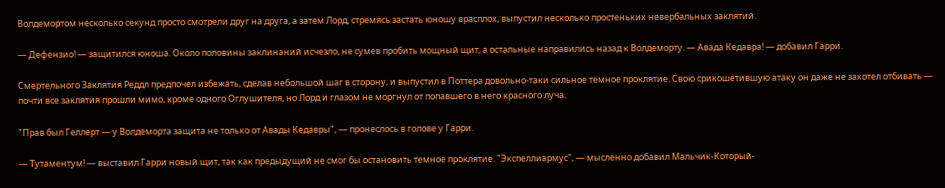Волдемортом несколько секунд просто смотрели друг на друга, а затем Лорд, стремясь застать юношу врасплох, выпустил несколько простеньких невербальных заклятий.

— Дефензио! — защитился юноша. Около половины заклинаний исчезло, не сумев пробить мощный щит, а остальные направились назад к Волдеморту. — Авада Кедавра! — добавил Гарри.

Смертельного Заклятия Реддл предпочел избежать, сделав небольшой шаг в сторону, и выпустил в Поттера довольно-таки сильное темное проклятие. Свою срикошетившую атаку он даже не захотел отбивать — почти все заклятия прошли мимо, кроме одного Оглушителя, но Лорд и глазом не моргнул от попавшего в него красного луча.

"Прав был Геллерт — у Волдеморта защита не только от Авады Кедавры", — пронеслось в голове у Гарри.

— Тутаментум! — выставил Гарри новый щит, так как предыдущий не смог бы остановить темное проклятие. "Экспеллиармус", — мысленно добавил Мальчик-Который-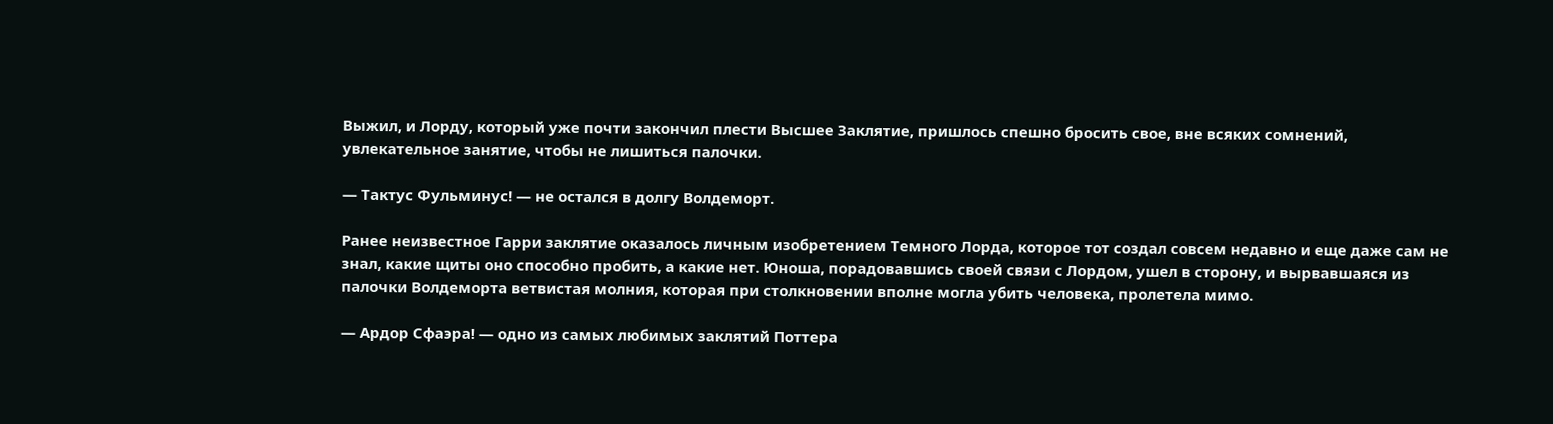Выжил, и Лорду, который уже почти закончил плести Высшее Заклятие, пришлось спешно бросить свое, вне всяких сомнений, увлекательное занятие, чтобы не лишиться палочки.

— Тактус Фульминус! — не остался в долгу Волдеморт.

Ранее неизвестное Гарри заклятие оказалось личным изобретением Темного Лорда, которое тот создал совсем недавно и еще даже сам не знал, какие щиты оно способно пробить, а какие нет. Юноша, порадовавшись своей связи с Лордом, ушел в сторону, и вырвавшаяся из палочки Волдеморта ветвистая молния, которая при столкновении вполне могла убить человека, пролетела мимо.

— Ардор Сфаэра! — одно из самых любимых заклятий Поттера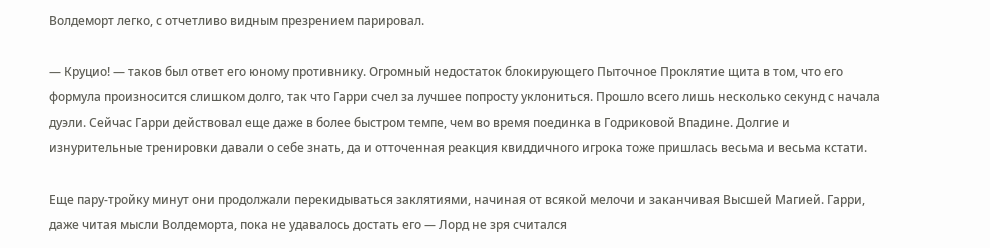Волдеморт легко, с отчетливо видным презрением парировал.

— Круцио! — таков был ответ его юному противнику. Огромный недостаток блокирующего Пыточное Проклятие щита в том, что его формула произносится слишком долго, так что Гарри счел за лучшее попросту уклониться. Прошло всего лишь несколько секунд с начала дуэли. Сейчас Гарри действовал еще даже в более быстром темпе, чем во время поединка в Годриковой Впадине. Долгие и изнурительные тренировки давали о себе знать, да и отточенная реакция квиддичного игрока тоже пришлась весьма и весьма кстати.

Еще пару-тройку минут они продолжали перекидываться заклятиями, начиная от всякой мелочи и заканчивая Высшей Магией. Гарри, даже читая мысли Волдеморта, пока не удавалось достать его — Лорд не зря считался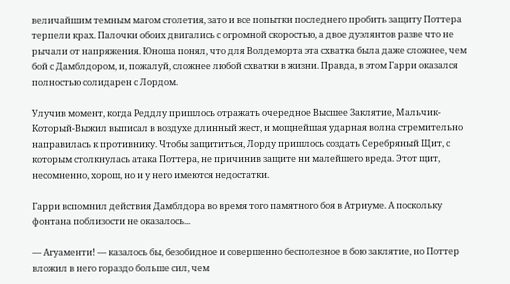величайшим темным магом столетия, зато и все попытки последнего пробить защиту Поттера терпели крах. Палочки обоих двигались с огромной скоростью, а двое дуэлянтов разве что не рычали от напряжения. Юноша понял, что для Волдеморта эта схватка была даже сложнее, чем бой с Дамблдором, и, пожалуй, сложнее любой схватки в жизни. Правда, в этом Гарри оказался полностью солидарен с Лордом.

Улучив момент, когда Реддлу пришлось отражать очередное Высшее Заклятие, Мальчик-Который-Выжил выписал в воздухе длинный жест, и мощнейшая ударная волна стремительно направилась к противнику. Чтобы защититься, Лорду пришлось создать Серебряный Щит, с которым столкнулась атака Поттера, не причинив защите ни малейшего вреда. Этот щит, несомненно, хорош, но и у него имеются недостатки.

Гарри вспомнил действия Дамблдора во время того памятного боя в Атриуме. А поскольку фонтана поблизости не оказалось...

— Агуаменти! — казалось бы, безобидное и совершенно бесполезное в бою заклятие, но Поттер вложил в него гораздо больше сил, чем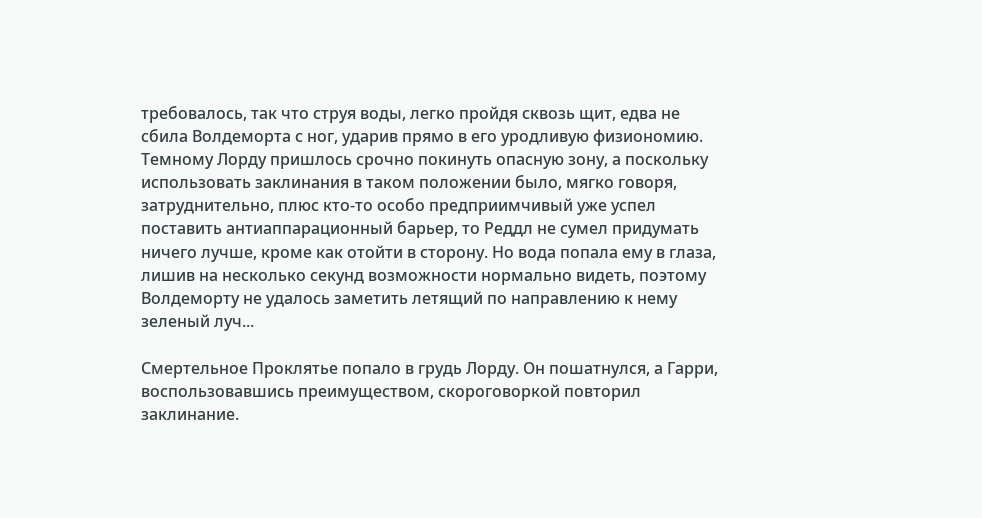требовалось, так что струя воды, легко пройдя сквозь щит, едва не сбила Волдеморта с ног, ударив прямо в его уродливую физиономию. Темному Лорду пришлось срочно покинуть опасную зону, а поскольку использовать заклинания в таком положении было, мягко говоря, затруднительно, плюс кто-то особо предприимчивый уже успел поставить антиаппарационный барьер, то Реддл не сумел придумать ничего лучше, кроме как отойти в сторону. Но вода попала ему в глаза, лишив на несколько секунд возможности нормально видеть, поэтому Волдеморту не удалось заметить летящий по направлению к нему зеленый луч...

Смертельное Проклятье попало в грудь Лорду. Он пошатнулся, а Гарри, воспользовавшись преимуществом, скороговоркой повторил заклинание.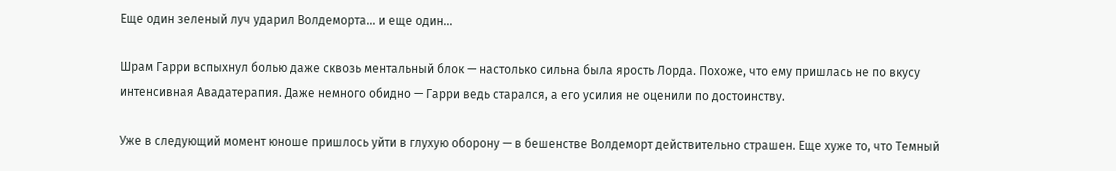Еще один зеленый луч ударил Волдеморта... и еще один...

Шрам Гарри вспыхнул болью даже сквозь ментальный блок — настолько сильна была ярость Лорда. Похоже, что ему пришлась не по вкусу интенсивная Авадатерапия. Даже немного обидно — Гарри ведь старался, а его усилия не оценили по достоинству.

Уже в следующий момент юноше пришлось уйти в глухую оборону — в бешенстве Волдеморт действительно страшен. Еще хуже то, что Темный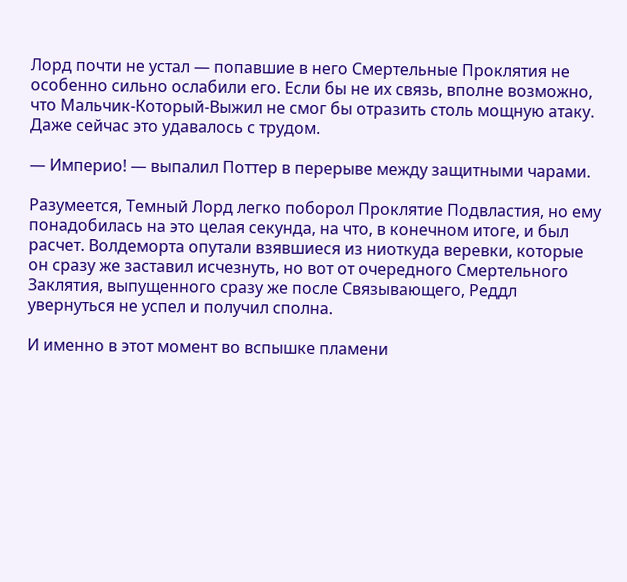Лорд почти не устал — попавшие в него Смертельные Проклятия не особенно сильно ослабили его. Если бы не их связь, вполне возможно, что Мальчик-Который-Выжил не смог бы отразить столь мощную атаку. Даже сейчас это удавалось с трудом.

— Империо! — выпалил Поттер в перерыве между защитными чарами.

Разумеется, Темный Лорд легко поборол Проклятие Подвластия, но ему понадобилась на это целая секунда, на что, в конечном итоге, и был расчет. Волдеморта опутали взявшиеся из ниоткуда веревки, которые он сразу же заставил исчезнуть, но вот от очередного Смертельного Заклятия, выпущенного сразу же после Связывающего, Реддл увернуться не успел и получил сполна.

И именно в этот момент во вспышке пламени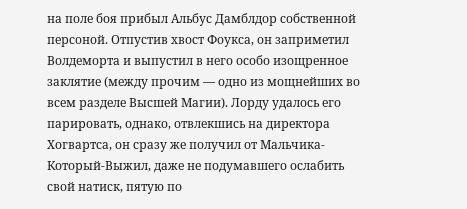на поле боя прибыл Альбус Дамблдор собственной персоной. Отпустив хвост Фоукса, он заприметил Волдеморта и выпустил в него особо изощренное заклятие (между прочим — одно из мощнейших во всем разделе Высшей Магии). Лорду удалось его парировать, однако, отвлекшись на директора Хогвартса, он сразу же получил от Мальчика-Который-Выжил, даже не подумавшего ослабить свой натиск, пятую по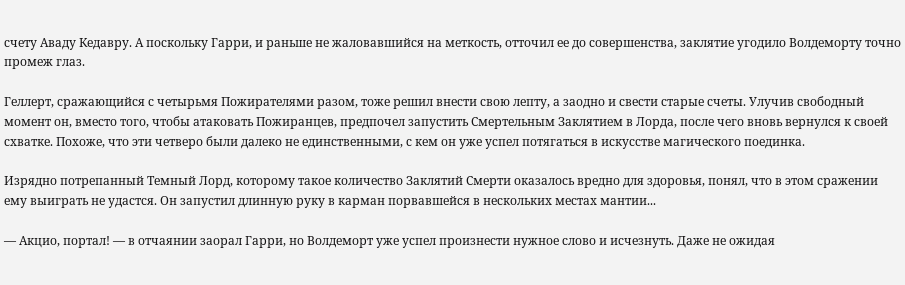счету Аваду Кедавру. А поскольку Гарри, и раньше не жаловавшийся на меткость, отточил ее до совершенства, заклятие угодило Волдеморту точно промеж глаз.

Геллерт, сражающийся с четырьмя Пожирателями разом, тоже решил внести свою лепту, а заодно и свести старые счеты. Улучив свободный момент он, вместо того, чтобы атаковать Пожиранцев, предпочел запустить Смертельным Заклятием в Лорда, после чего вновь вернулся к своей схватке. Похоже, что эти четверо были далеко не единственными, с кем он уже успел потягаться в искусстве магического поединка.

Изрядно потрепанный Темный Лорд, которому такое количество Заклятий Смерти оказалось вредно для здоровья, понял, что в этом сражении ему выиграть не удастся. Он запустил длинную руку в карман порвавшейся в нескольких местах мантии...

— Акцио, портал! — в отчаянии заорал Гарри, но Волдеморт уже успел произнести нужное слово и исчезнуть. Даже не ожидая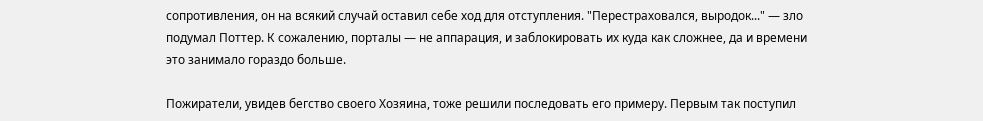сопротивления, он на всякий случай оставил себе ход для отступления. "Перестраховался, выродок..." — зло подумал Поттер. К сожалению, порталы — не аппарация, и заблокировать их куда как сложнее, да и времени это занимало гораздо больше.

Пожиратели, увидев бегство своего Хозяина, тоже решили последовать его примеру. Первым так поступил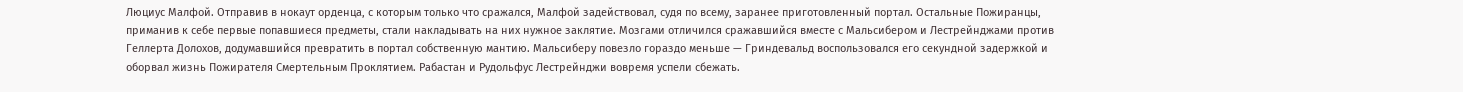Люциус Малфой. Отправив в нокаут орденца, с которым только что сражался, Малфой задействовал, судя по всему, заранее приготовленный портал. Остальные Пожиранцы, приманив к себе первые попавшиеся предметы, стали накладывать на них нужное заклятие. Мозгами отличился сражавшийся вместе с Мальсибером и Лестрейнджами против Геллерта Долохов, додумавшийся превратить в портал собственную мантию. Мальсиберу повезло гораздо меньше — Гриндевальд воспользовался его секундной задержкой и оборвал жизнь Пожирателя Смертельным Проклятием. Рабастан и Рудольфус Лестрейнджи вовремя успели сбежать.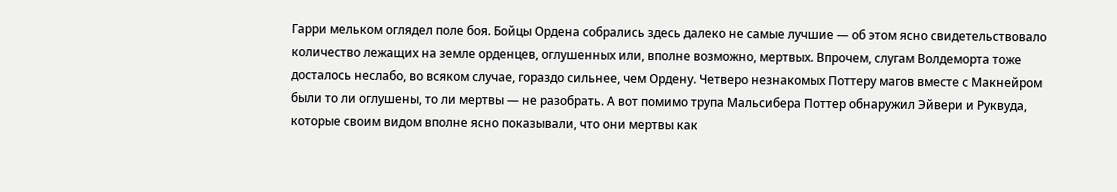Гарри мельком оглядел поле боя. Бойцы Ордена собрались здесь далеко не самые лучшие — об этом ясно свидетельствовало количество лежащих на земле орденцев, оглушенных или, вполне возможно, мертвых. Впрочем, слугам Волдеморта тоже досталось неслабо, во всяком случае, гораздо сильнее, чем Ордену. Четверо незнакомых Поттеру магов вместе с Макнейром были то ли оглушены, то ли мертвы — не разобрать. А вот помимо трупа Мальсибера Поттер обнаружил Эйвери и Руквуда, которые своим видом вполне ясно показывали, что они мертвы как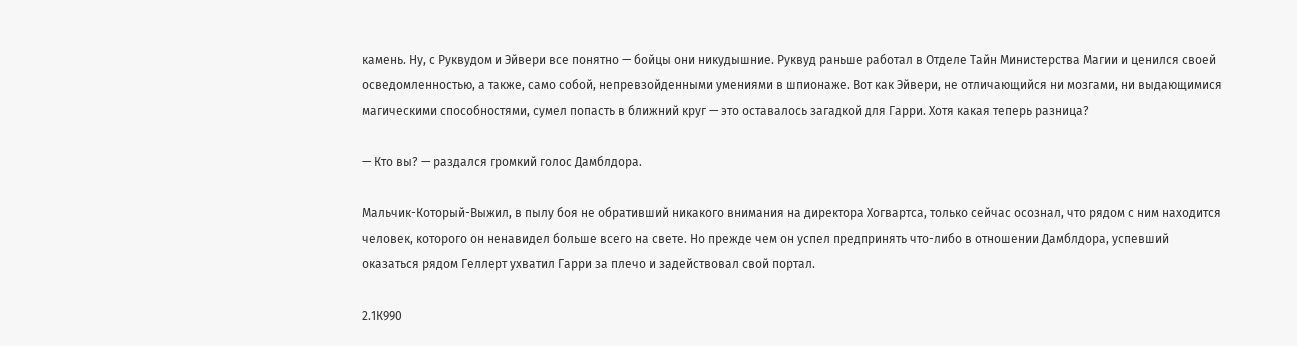камень. Ну, с Руквудом и Эйвери все понятно — бойцы они никудышние. Руквуд раньше работал в Отделе Тайн Министерства Магии и ценился своей осведомленностью, а также, само собой, непревзойденными умениями в шпионаже. Вот как Эйвери, не отличающийся ни мозгами, ни выдающимися магическими способностями, сумел попасть в ближний круг — это оставалось загадкой для Гарри. Хотя какая теперь разница?

— Кто вы? — раздался громкий голос Дамблдора.

Мальчик-Который-Выжил, в пылу боя не обративший никакого внимания на директора Хогвартса, только сейчас осознал, что рядом с ним находится человек, которого он ненавидел больше всего на свете. Но прежде чем он успел предпринять что-либо в отношении Дамблдора, успевший оказаться рядом Геллерт ухватил Гарри за плечо и задействовал свой портал.

2.1К990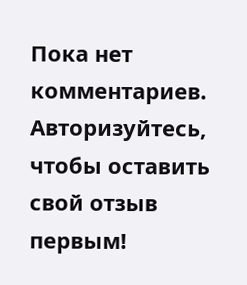Пока нет комментариев. Авторизуйтесь, чтобы оставить свой отзыв первым!